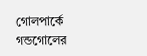গোলপার্কে গন্ডগোলের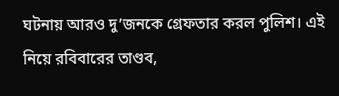ঘটনায় আরও দু’জনকে গ্রেফতার করল পুলিশ। এই নিয়ে রবিবারের তাণ্ডব,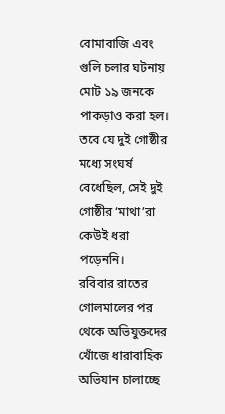বোমাবাজি এবং গুলি চলার ঘটনায় মোট ১৯ জনকে পাকড়াও করা হল। তবে যে দুই গোষ্ঠীর মধ্যে সংঘর্ষ বেধেছিল, সেই দুই গোষ্ঠীর ‘মাথা’রা কেউই ধরা পড়েননি।
রবিবার রাতের গোলমালের পর থেকে অভিযুক্তদের খোঁজে ধারাবাহিক অভিযান চালাচ্ছে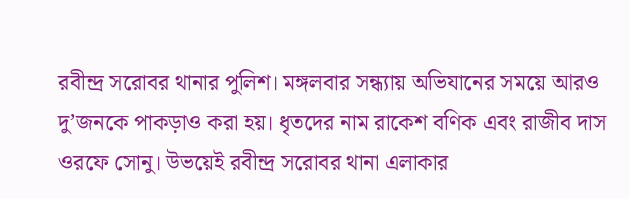রবীন্দ্র সরোবর থানার পুলিশ। মঙ্গলবার সন্ধ্যায় অভিযানের সময়ে আরও দু’জনকে পাকড়াও করা হয়। ধৃতদের নাম রাকেশ বণিক এবং রাজীব দাস ওরফে সোনু। উভয়েই রবীন্দ্র সরোবর থানা এলাকার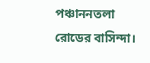পঞ্চাননতলা রোডের বাসিন্দা।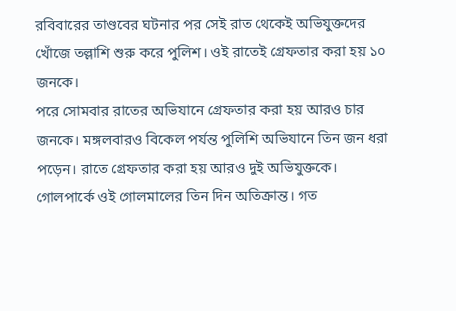রবিবারের তাণ্ডবের ঘটনার পর সেই রাত থেকেই অভিযুক্তদের খোঁজে তল্লাশি শুরু করে পুলিশ। ওই রাতেই গ্রেফতার করা হয় ১০ জনকে।
পরে সোমবার রাতের অভিযানে গ্রেফতার করা হয় আরও চার জনকে। মঙ্গলবারও বিকেল পর্যন্ত পুলিশি অভিযানে তিন জন ধরা পড়েন। রাতে গ্রেফতার করা হয় আরও দুই অভিযুক্তকে। গোলপার্কে ওই গোলমালের তিন দিন অতিক্রান্ত। গত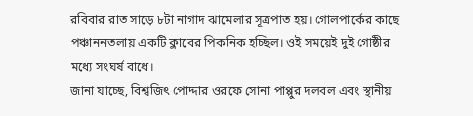রবিবার রাত সাড়ে ৮টা নাগাদ ঝামেলার সূত্রপাত হয়। গোলপার্কের কাছে পঞ্চাননতলায় একটি ক্লাবের পিকনিক হচ্ছিল। ওই সময়েই দুই গোষ্ঠীর মধ্যে সংঘর্ষ বাধে।
জানা যাচ্ছে, বিশ্বজিৎ পোদ্দার ওরফে সোনা পাপ্পুর দলবল এবং স্থানীয়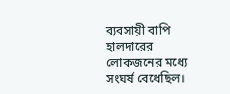ব্যবসায়ী বাপি হালদারের লোকজনের মধ্যে সংঘর্ষ বেধেছিল।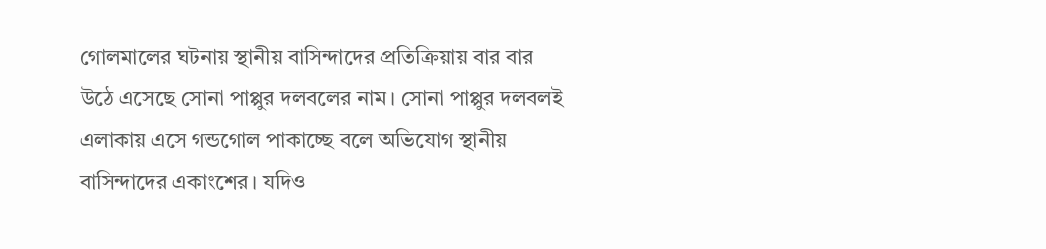গোলমালের ঘটনায় স্থানীয় বাসিন্দাদের প্রতিক্রিয়ায় বার বার উঠে এসেছে সোনা পাপ্পুর দলবলের নাম। সোনা পাপ্পুর দলবলই এলাকায় এসে গন্ডগোল পাকাচ্ছে বলে অভিযোগ স্থানীয় বাসিন্দাদের একাংশের। যদিও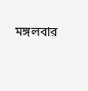মঙ্গলবার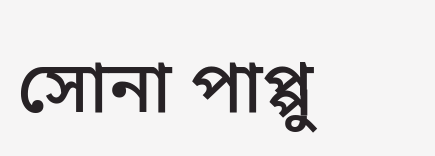সোনা পাপ্পু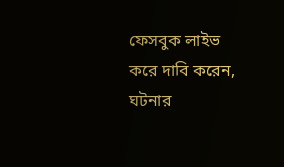ফেসবুক লাইভ করে দাবি করেন, ঘটনার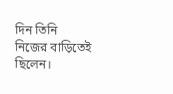দিন তিনি নিজের বাড়িতেই ছিলেন।